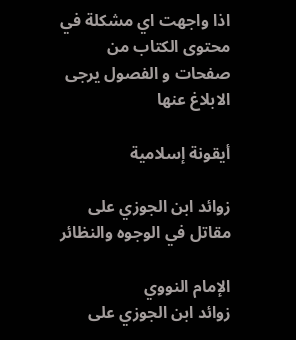اذا واجهت اي مشكلة في محتوى الكتاب من صفحات و الفصول يرجى الابلاغ عنها

أيقونة إسلامية

زوائد ابن الجوزي على مقاتل في الوجوه والنظائر

الإمام النووي
زوائد ابن الجوزي على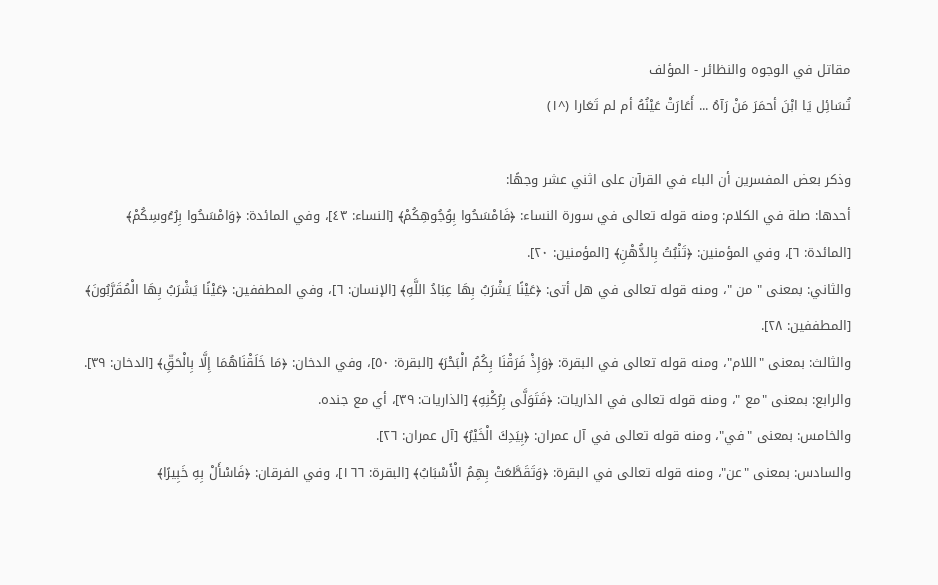مقاتل في الوجوه والنظائر - المؤلف
تُسَائِل يَا ابْنَ أحمَرَ مَنْ رَآهُ ... أَعَارَتْ عَيْنُهُ أم لم تَعَارا (^١)

وذكر بعض المفسرين أن الباء في القرآن على اثني عشر وجهًا:
أحدها: صلة في الكلام: ومنه قوله تعالى في سورة النساء: ﴿فَامْسَحُوا بِوُجُوهِكُمْ﴾ [النساء: ٤٣]، وفي المائدة: ﴿وَامْسَحُوا بِرُءُوسِكُمْ﴾ [المائدة: ٦]، وفي المؤمنين: ﴿تَنْبُتُ بِالدُّهْنِ﴾ [المؤمنين: ٢٠].
والثاني: بمعنى " من "، ومنه قوله تعالى في هل أتى: ﴿عَيْنًا يَشْرَبُ بِهَا عِبَادُ اللَّهِ﴾ [الإنسان: ٦]، وفي المطففين: ﴿عَيْنًا يَشْرَبُ بِهَا الْمُقَرَّبُونَ﴾ [المطففين: ٢٨].
والثالث: بمعنى "اللام"، ومنه قوله تعالى في البقرة: ﴿وَإِذْ فَرَقْنَا بِكُمُ الْبَحْرَ﴾ [البقرة: ٥٠]، وفي الدخان: ﴿مَا خَلَقْنَاهُمَا إِلَّا بِالْحَقِّ﴾ [الدخان: ٣٩].
والرابع: بمعنى "مع "، ومنه قوله تعالى في الذاريات: ﴿فَتَوَلَّى بِرُكْنِهِ﴾ [الذاريات: ٣٩]، أي مع جنده.
والخامس: بمعنى "في"، ومنه قوله تعالى في آل عمران: ﴿بِيَدِكَ الْخَيْرُ﴾ [آل عمران: ٢٦].
والسادس: بمعنى "عن"، ومنه قوله تعالى في البقرة: ﴿وَتَقَطَّعَتْ بِهِمُ الْأَسْبَابُ﴾ [البقرة: ١٦٦]، وفي الفرقان: ﴿فَاسْأَلْ بِهِ خَبِيرًا﴾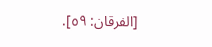[الفرقان: ٥٩].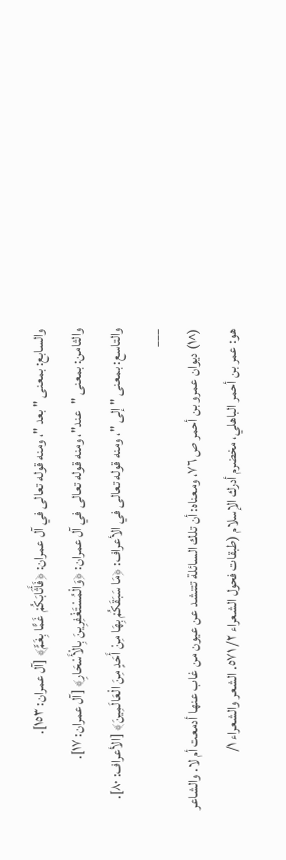والسابع: بمعنى " بعد "، ومنه قوله تعالى في آل عمران: ﴿فَأَثَابَكُمْ غَمًّا بِغَمٍّ﴾ [آل عمران: ١٥٣].
والثامن: بمعنى "عند"، ومنه قوله تعالى في آل عمران: ﴿وَالْمُسْتَغْفِرِينَ بِالْأَسْحَارِ﴾ [آل عمران: ١٧].
والتاسع: بمعنى " إلى "، ومنه قوله تعالى في الأعراف: ﴿مَا سَبَقَكُمْ بِهَا مِنْ أَحَدٍ مِنَ الْعَالَمِينَ﴾ [الأعراف: ٨٠].
___
(^١) ديوان عمرو بن أحمر ص ٧٦، ومعناه: أن تلك السائلة تتنشد عن عيون من غاب عنها أدمعت أم لا. والشاعر هو: عمر بن أحمر الباهلي، مخضرم أدرك الإسلام (طبقات فحول الشعراء ٢/ ٥٧١. الشعر والشعراء ١/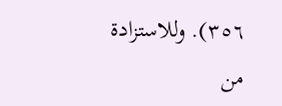٣٥٦). وللاستزادة من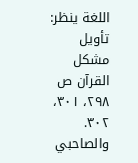اللغة ينظر: تأويل مشكل القرآن ص ٢٩٨، ٣٠١، ٣٠٢. والصاحبي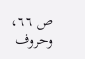ص ٦٦، وحروف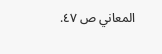المعاني ص ٤٧.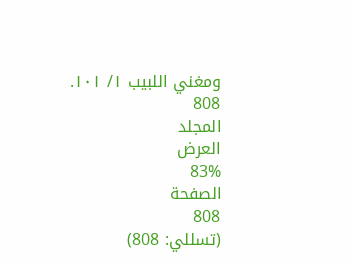ومغني اللبيب ١/ ١٠١.
808
المجلد
العرض
83%
الصفحة
808
(تسللي: 808)